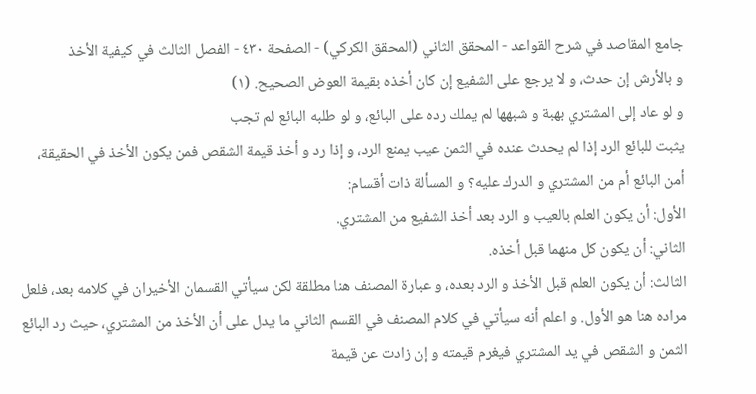جامع المقاصد في شرح القواعد - المحقق الثاني (المحقق الكركي) - الصفحة ٤٣٠ - الفصل الثالث في كيفية الأخذ
و بالأرش إن حدث، و لا يرجع على الشفيع إن كان أخذه بقيمة العوض الصحيح. (١)
و لو عاد إلى المشتري بهبة و شبهها لم يملك رده على البائع، و لو طلبه البائع لم تجب
يثبت للبائع الرد إذا لم يحدث عنده في الثمن عيب يمنع الرد، و إذا رد و أخذ قيمة الشقص فمن يكون الأخذ في الحقيقة، أمن البائع أم من المشتري و الدرك عليه؟ و المسألة ذات أقسام:
الأول: أن يكون العلم بالعيب و الرد بعد أخذ الشفيع من المشتري.
الثاني: أن يكون كل منهما قبل أخذه.
الثالث: أن يكون العلم قبل الأخذ و الرد بعده، و عبارة المصنف هنا مطلقة لكن سيأتي القسمان الأخيران في كلامه بعد، فلعل مراده هنا هو الأول. و اعلم أنه سيأتي في كلام المصنف في القسم الثاني ما يدل على أن الأخذ من المشتري، حيث رد البائع الثمن و الشقص في يد المشتري فيغرم قيمته و إن زادت عن قيمة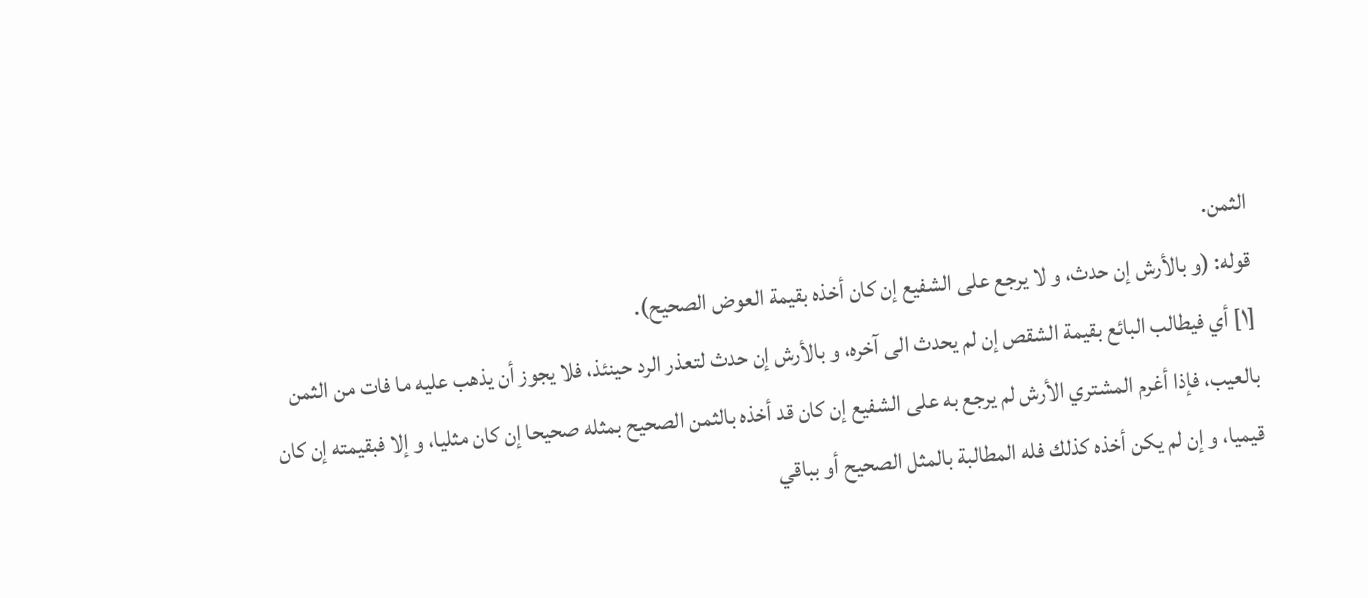الثمن.
قوله: (و بالأرش إن حدث، و لا يرجع على الشفيع إن كان أخذه بقيمة العوض الصحيح).
[١] أي فيطالب البائع بقيمة الشقص إن لم يحدث الى آخره، و بالأرش إن حدث لتعذر الرد حينئذ، فلا يجوز أن يذهب عليه ما فات من الثمن بالعيب، فإذا أغرم المشتري الأرش لم يرجع به على الشفيع إن كان قد أخذه بالثمن الصحيح بمثله صحيحا إن كان مثليا، و إلا فبقيمته إن كان قيميا، و إن لم يكن أخذه كذلك فله المطالبة بالمثل الصحيح أو بباقي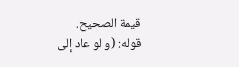قيمة الصحيح.
قوله: (و لو عاد إلى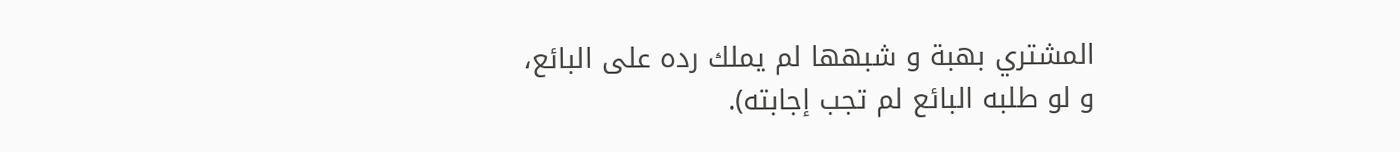المشتري بهبة و شبهها لم يملك رده على البائع، و لو طلبه البائع لم تجب إجابته).